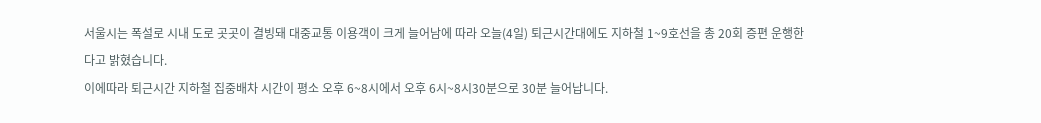서울시는 폭설로 시내 도로 곳곳이 결빙돼 대중교통 이용객이 크게 늘어남에 따라 오늘(4일) 퇴근시간대에도 지하철 1~9호선을 총 20회 증편 운행한다고 밝혔습니다.
이에따라 퇴근시간 지하철 집중배차 시간이 평소 오후 6~8시에서 오후 6시~8시30분으로 30분 늘어납니다.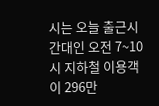시는 오늘 출근시간대인 오전 7~10시 지하철 이용객이 296만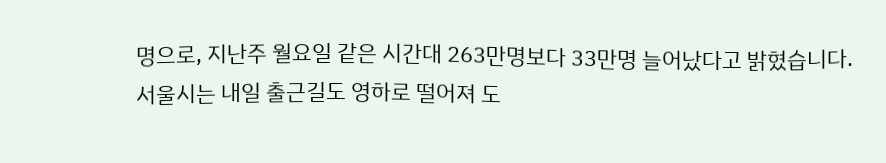명으로, 지난주 월요일 같은 시간대 263만명보다 33만명 늘어났다고 밝혔습니다.
서울시는 내일 출근길도 영하로 떨어져 도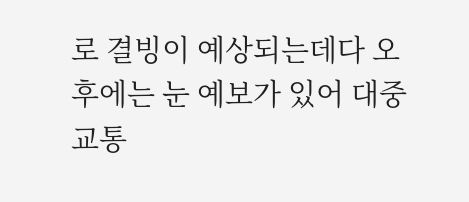로 결빙이 예상되는데다 오후에는 눈 예보가 있어 대중교통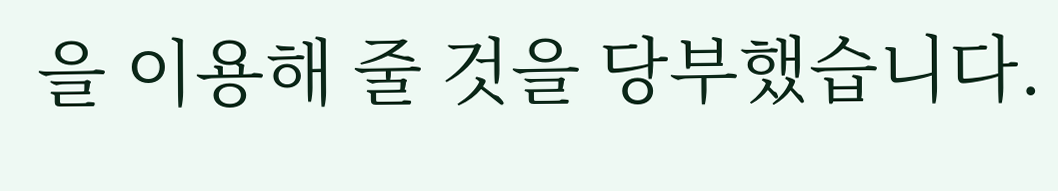을 이용해 줄 것을 당부했습니다.